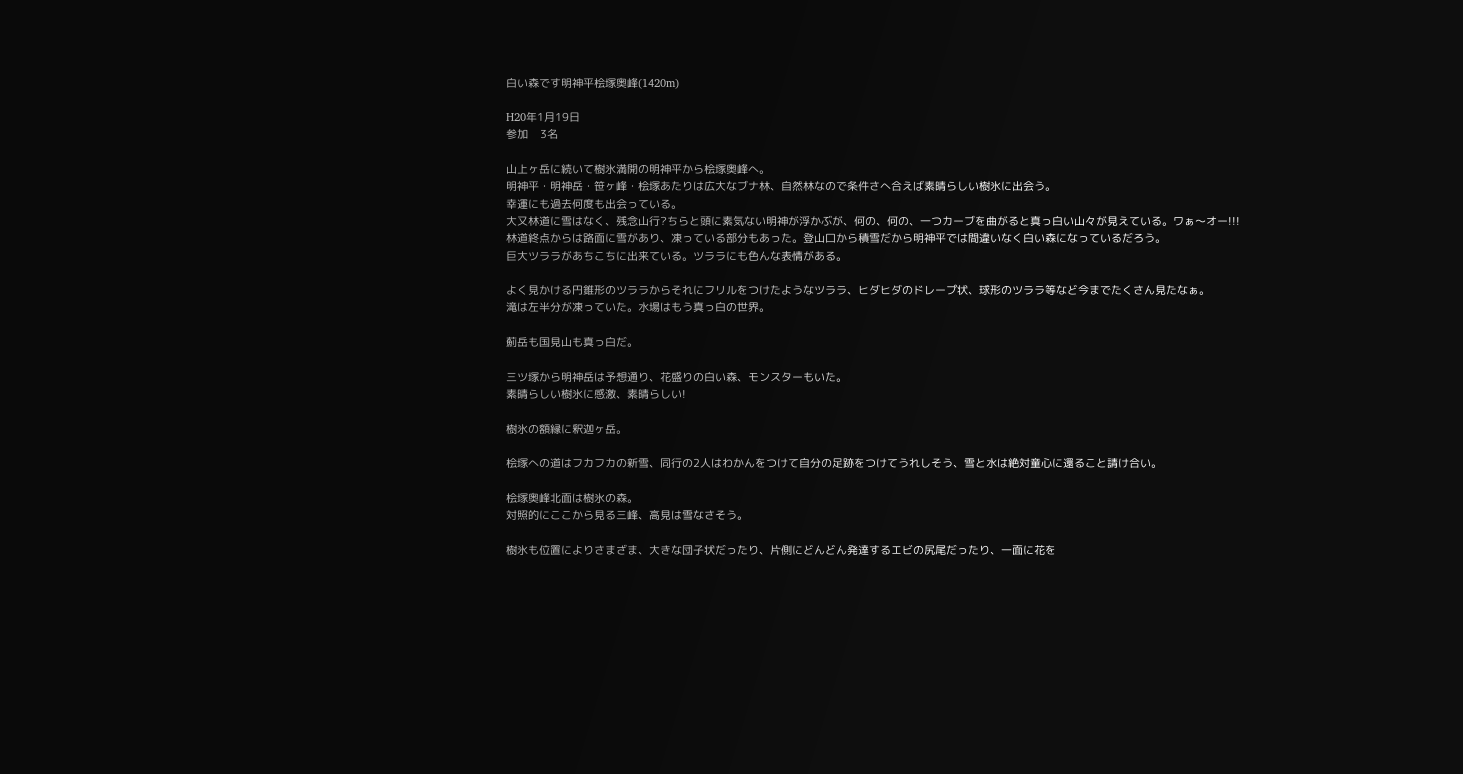白い森です明神平桧塚奥峰(1420m)

H20年1月19日
参加    3名

山上ヶ岳に続いて樹氷満開の明神平から桧塚奥峰へ。
明神平・明神岳・笹ヶ峰・桧塚あたりは広大なブナ林、自然林なので条件さへ合えば素晴らしい樹氷に出会う。
幸運にも過去何度も出会っている。
大又林道に雪はなく、残念山行?ちらと頭に素気ない明神が浮かぶが、何の、何の、一つカーブを曲がると真っ白い山々が見えている。ワぁ〜オー!!!
林道終点からは路面に雪があり、凍っている部分もあった。登山口から積雪だから明神平では間違いなく白い森になっているだろう。
巨大ツララがあちこちに出来ている。ツララにも色んな表情がある。

よく見かける円錐形のツララからそれにフリルをつけたようなツララ、ヒダヒダのドレープ状、球形のツララ等など今までたくさん見たなぁ。
滝は左半分が凍っていた。水場はもう真っ白の世界。

薊岳も国見山も真っ白だ。

三ツ塚から明神岳は予想通り、花盛りの白い森、モンスターもいた。
素晴らしい樹氷に感激、素晴らしい!

樹氷の額縁に釈迦ヶ岳。

桧塚への道はフカフカの新雪、同行の2人はわかんをつけて自分の足跡をつけてうれしそう、雪と水は絶対童心に還ること請け合い。

桧塚奥峰北面は樹氷の森。
対照的にここから見る三峰、高見は雪なさそう。

樹氷も位置によりさまざま、大きな団子状だったり、片側にどんどん発達するエビの尻尾だったり、一面に花を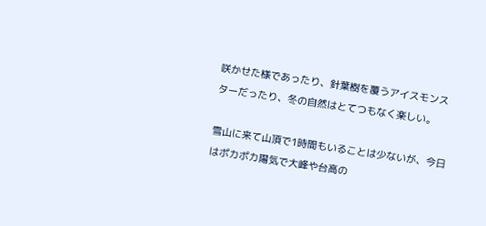咲かせた様であったり、針葉樹を覆うアイスモンスターだったり、冬の自然はとてつもなく楽しい。

雪山に来て山頂で1時間もいることは少ないが、今日はポカポカ陽気で大峰や台高の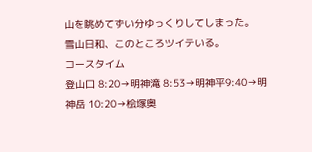山を眺めてずい分ゆっくりしてしまった。
雪山日和、このところツイテいる。
コースタイム
登山口 8:20→明神滝 8:53→明神平9:40→明神岳 10:20→桧塚奥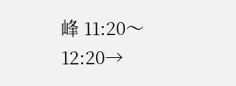峰 11:20〜12:20→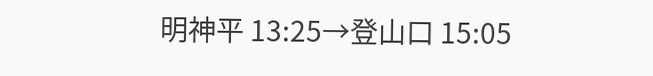明神平 13:25→登山口 15:05